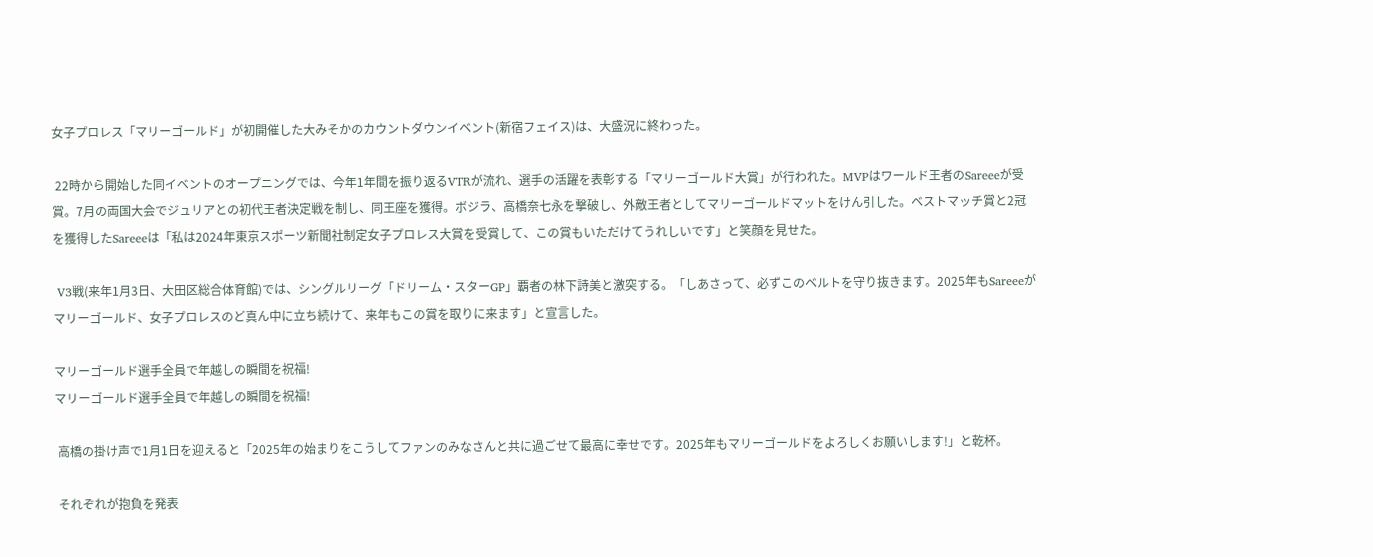女子プロレス「マリーゴールド」が初開催した大みそかのカウントダウンイベント(新宿フェイス)は、大盛況に終わった。

 22時から開始した同イベントのオープニングでは、今年1年間を振り返るVTRが流れ、選手の活躍を表彰する「マリーゴールド大賞」が行われた。MVPはワールド王者のSareeeが受賞。7月の両国大会でジュリアとの初代王者決定戦を制し、同王座を獲得。ボジラ、高橋奈七永を撃破し、外敵王者としてマリーゴールドマットをけん引した。ベストマッチ賞と2冠を獲得したSareeeは「私は2024年東京スポーツ新聞社制定女子プロレス大賞を受賞して、この賞もいただけてうれしいです」と笑顔を見せた。

 V3戦(来年1月3日、大田区総合体育館)では、シングルリーグ「ドリーム・スターGP」覇者の林下詩美と激突する。「しあさって、必ずこのベルトを守り抜きます。2025年もSareeeがマリーゴールド、女子プロレスのど真ん中に立ち続けて、来年もこの賞を取りに来ます」と宣言した。

マリーゴールド選手全員で年越しの瞬間を祝福!
マリーゴールド選手全員で年越しの瞬間を祝福!

 高橋の掛け声で1月1日を迎えると「2025年の始まりをこうしてファンのみなさんと共に過ごせて最高に幸せです。2025年もマリーゴールドをよろしくお願いします!」と乾杯。

 それぞれが抱負を発表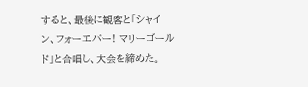すると、最後に観客と「シャイン、フォーエバー! マリーゴールド」と合唱し、大会を締めた。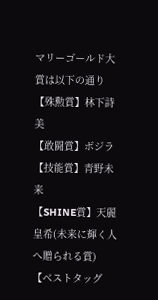マリーゴールド大賞は以下の通り
【殊勲賞】林下詩美
【敢闘賞】ボジラ
【技能賞】青野未来
【SHINE賞】天麗皇希(未来に輝く人へ贈られる賞)
【ベストタッグ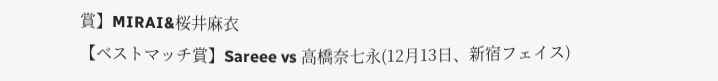賞】MIRAI&桜井麻衣
【ベストマッチ賞】Sareee vs 高橋奈七永(12月13日、新宿フェイス)